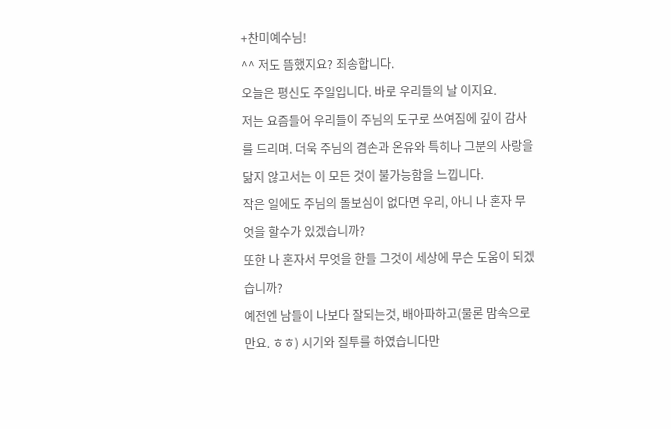+찬미예수님!
^^ 저도 뜸했지요? 죄송합니다.
오늘은 평신도 주일입니다. 바로 우리들의 날 이지요.
저는 요즘들어 우리들이 주님의 도구로 쓰여짐에 깊이 감사를 드리며. 더욱 주님의 겸손과 온유와 특히나 그분의 사랑을 닮지 않고서는 이 모든 것이 불가능함을 느낍니다.
작은 일에도 주님의 돌보심이 없다면 우리, 아니 나 혼자 무엇을 할수가 있겠습니까?
또한 나 혼자서 무엇을 한들 그것이 세상에 무슨 도움이 되겠습니까?
예전엔 남들이 나보다 잘되는것, 배아파하고(물론 맘속으로만요. ㅎㅎ) 시기와 질투를 하였습니다만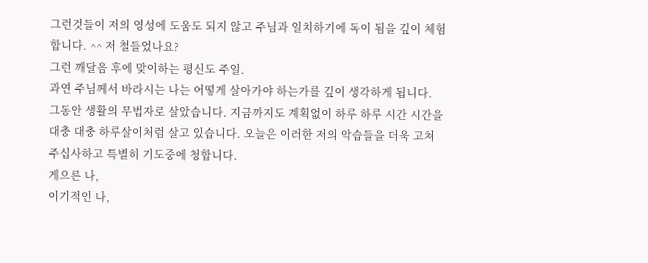그런것들이 저의 영성에 도움도 되지 않고 주님과 일치하기에 독이 됨을 깊이 체험합니다. ^^ 저 철들었나요?
그런 깨달음 후에 맞이하는 평신도 주일.
과연 주님께서 바라시는 나는 어떻게 살아가야 하는가를 깊이 생각하게 됩니다.
그동안 생활의 무법자로 살았습니다. 지금까지도 계획없이 하루 하루 시간 시간을 대충 대충 하루살이처럼 살고 있습니다. 오늘은 이러한 저의 악습들을 더욱 고쳐주십사하고 특별히 기도중에 청합니다.
게으른 나,
이기적인 나,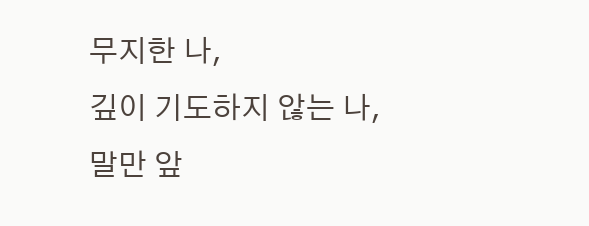무지한 나,
깊이 기도하지 않는 나,
말만 앞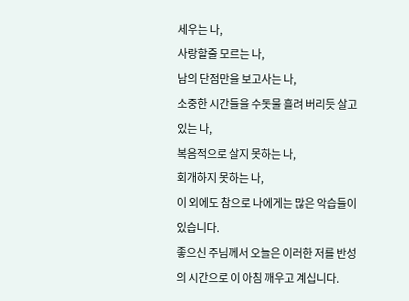세우는 나,
사랑할줄 모르는 나,
남의 단점만을 보고사는 나,
소중한 시간들을 수돗물 흘려 버리듯 살고 있는 나,
복음적으로 살지 못하는 나,
회개하지 못하는 나,
이 외에도 참으로 나에게는 많은 악습들이 있습니다.
좋으신 주님께서 오늘은 이러한 저를 반성의 시간으로 이 아침 깨우고 계십니다.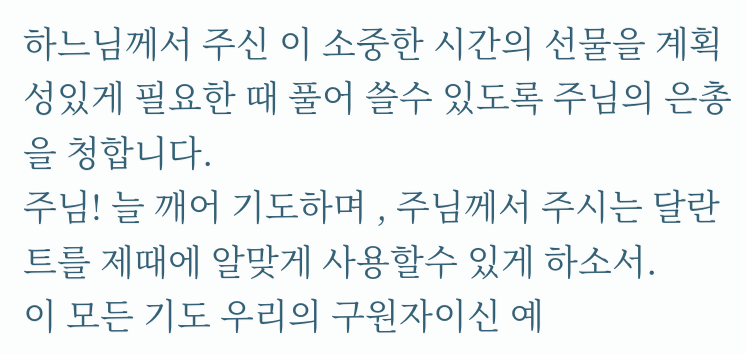하느님께서 주신 이 소중한 시간의 선물을 계획성있게 필요한 때 풀어 쓸수 있도록 주님의 은총을 청합니다.
주님! 늘 깨어 기도하며 , 주님께서 주시는 달란트를 제때에 알맞게 사용할수 있게 하소서.
이 모든 기도 우리의 구원자이신 예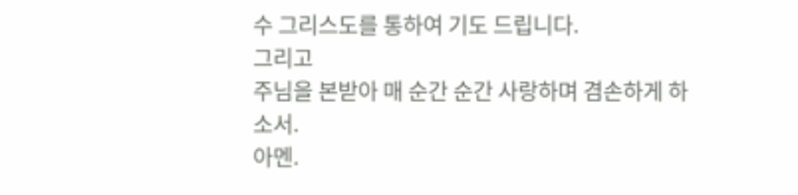수 그리스도를 통하여 기도 드립니다.
그리고
주님을 본받아 매 순간 순간 사랑하며 겸손하게 하소서.
아멘.